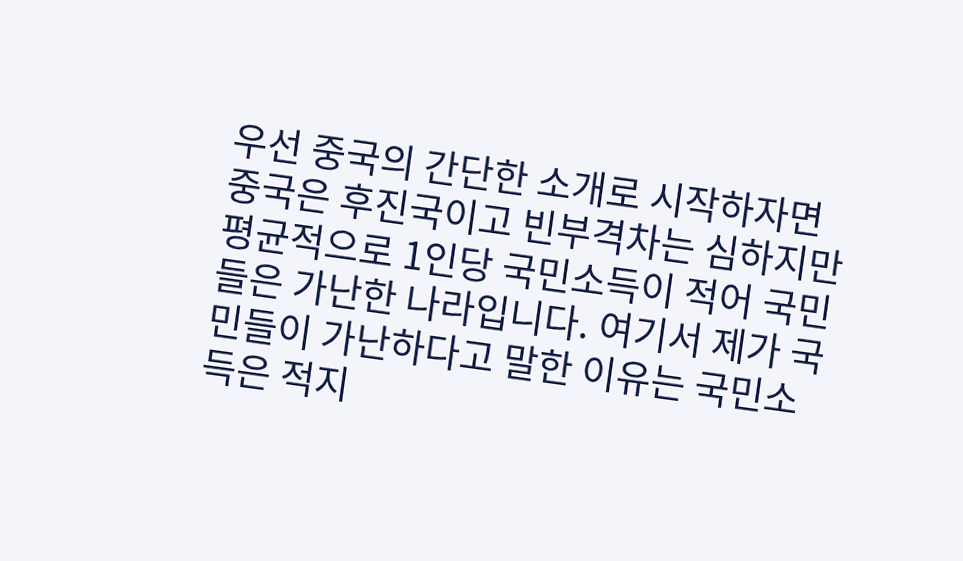우선 중국의 간단한 소개로 시작하자면 중국은 후진국이고 빈부격차는 심하지만 평균적으로 1인당 국민소득이 적어 국민들은 가난한 나라입니다. 여기서 제가 국민들이 가난하다고 말한 이유는 국민소득은 적지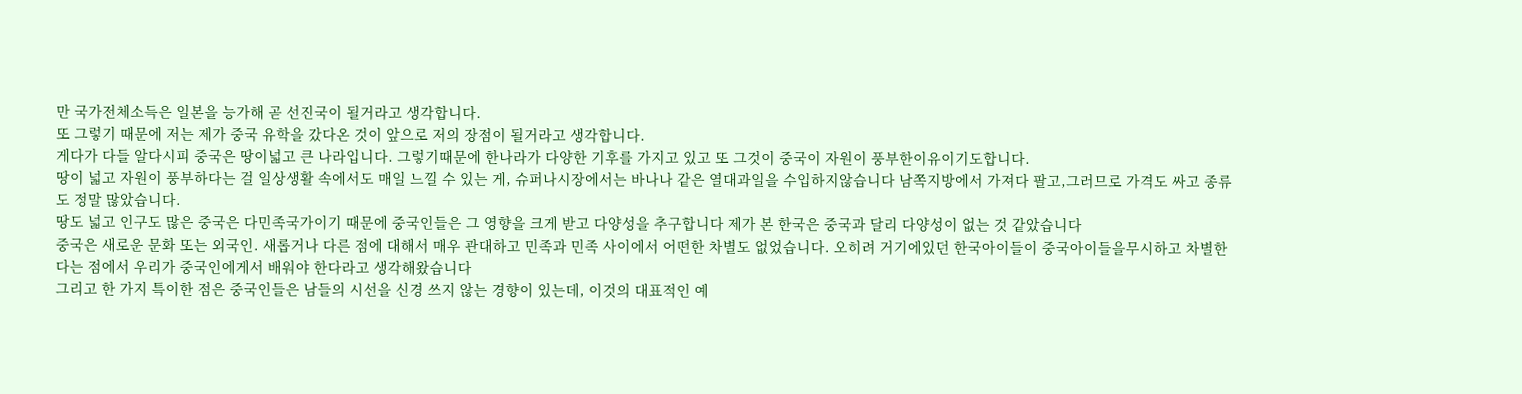만 국가전체소득은 일본을 능가해 곧 선진국이 될거라고 생각합니다.
또 그렇기 때문에 저는 제가 중국 유학을 갔다온 것이 앞으로 저의 장점이 될거라고 생각합니다.
게다가 다들 알다시피 중국은 땅이넓고 큰 나라입니다. 그렇기때문에 한나라가 다양한 기후를 가지고 있고 또 그것이 중국이 자원이 풍부한이유이기도합니다.
땅이 넓고 자원이 풍부하다는 걸 일상생활 속에서도 매일 느낄 수 있는 게, 슈퍼나시장에서는 바나나 같은 열대과일을 수입하지않습니다 남쪽지방에서 가져다 팔고,그러므로 가격도 싸고 종류도 정말 많았습니다.
땅도 넓고 인구도 많은 중국은 다민족국가이기 때문에 중국인들은 그 영향을 크게 받고 다양성을 추구합니다 제가 본 한국은 중국과 달리 다양성이 없는 것 같았습니다
중국은 새로운 문화 또는 외국인. 새롭거나 다른 점에 대해서 매우 관대하고 민족과 민족 사이에서 어떤한 차별도 없었습니다. 오히려 거기에있던 한국아이들이 중국아이들을무시하고 차별한다는 점에서 우리가 중국인에게서 배워야 한다라고 생각해왔습니다
그리고 한 가지 특이한 점은 중국인들은 남들의 시선을 신경 쓰지 않는 경향이 있는데, 이것의 대표적인 예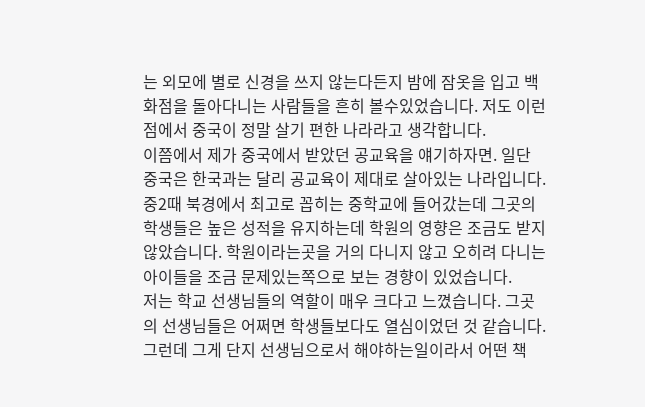는 외모에 별로 신경을 쓰지 않는다든지 밤에 잠옷을 입고 백화점을 돌아다니는 사람들을 흔히 볼수있었습니다. 저도 이런 점에서 중국이 정말 살기 편한 나라라고 생각합니다.
이쯤에서 제가 중국에서 받았던 공교육을 얘기하자면. 일단 중국은 한국과는 달리 공교육이 제대로 살아있는 나라입니다.
중2때 북경에서 최고로 꼽히는 중학교에 들어갔는데 그곳의 학생들은 높은 성적을 유지하는데 학원의 영향은 조금도 받지 않았습니다. 학원이라는곳을 거의 다니지 않고 오히려 다니는 아이들을 조금 문제있는쪽으로 보는 경향이 있었습니다.
저는 학교 선생님들의 역할이 매우 크다고 느꼈습니다. 그곳의 선생님들은 어쩌면 학생들보다도 열심이었던 것 같습니다.
그런데 그게 단지 선생님으로서 해야하는일이라서 어떤 책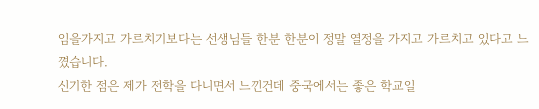임을가지고 가르치기보다는 선생님들 한분 한분이 정말 열정을 가지고 가르치고 있다고 느꼈습니다.
신기한 점은 제가 전학을 다니면서 느낀건데 중국에서는 좋은 학교일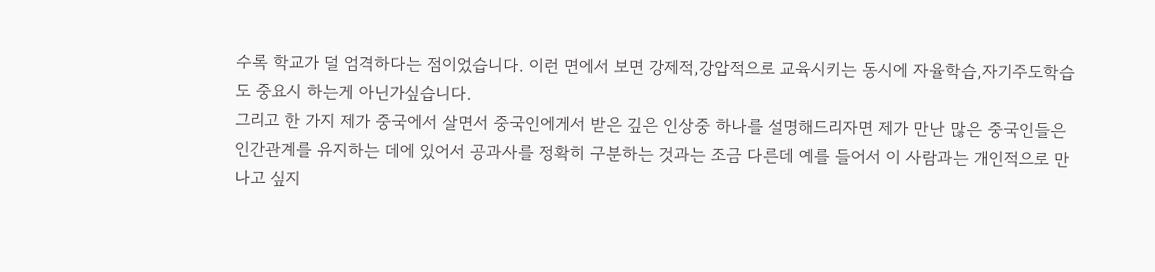수록 학교가 덜 엄격하다는 점이었습니다. 이런 면에서 보면 강제적,강압적으로 교육시키는 동시에 자율학습,자기주도학습도 중요시 하는게 아닌가싶습니다.
그리고 한 가지 제가 중국에서 살면서 중국인에게서 받은 깊은 인상중 하나를 설명해드리자면 제가 만난 많은 중국인들은 인간관계를 유지하는 데에 있어서 공과사를 정확히 구분하는 것과는 조금 다른데 예를 들어서 이 사람과는 개인적으로 만나고 싶지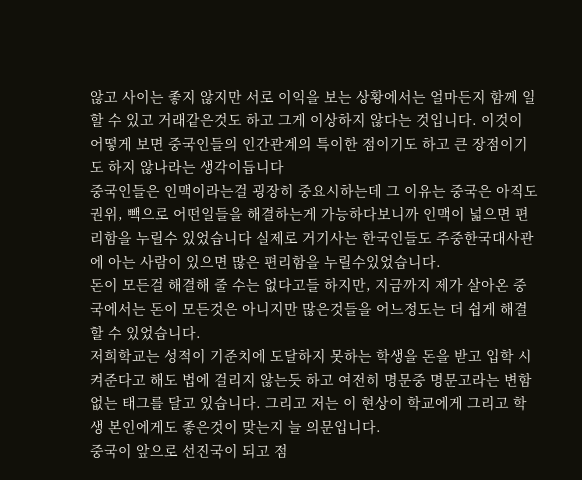않고 사이는 좋지 않지만 서로 이익을 보는 상황에서는 얼마든지 함께 일할 수 있고 거래같은것도 하고 그게 이상하지 않다는 것입니다. 이것이 어떻게 보면 중국인들의 인간관계의 특이한 점이기도 하고 큰 장점이기도 하지 않나라는 생각이듭니다
중국인들은 인맥이라는걸 굉장히 중요시하는데 그 이유는 중국은 아직도 권위, 빽으로 어떤일들을 해결하는게 가능하다보니까 인맥이 넓으면 편리함을 누릴수 있었습니다 실제로 거기사는 한국인들도 주중한국대사관에 아는 사람이 있으면 많은 편리함을 누릴수있었습니다.
돈이 모든걸 해결해 줄 수는 없다고들 하지만, 지금까지 제가 살아온 중국에서는 돈이 모든것은 아니지만 많은것들을 어느정도는 더 쉽게 해결할 수 있었습니다.
저희학교는 성적이 기준치에 도달하지 못하는 학생을 돈을 받고 입학 시켜준다고 해도 법에 걸리지 않는듯 하고 여전히 명문중 명문고라는 변함없는 태그를 달고 있습니다. 그리고 저는 이 현상이 학교에게 그리고 학생 본인에게도 좋은것이 맞는지 늘 의문입니다.
중국이 앞으로 선진국이 되고 점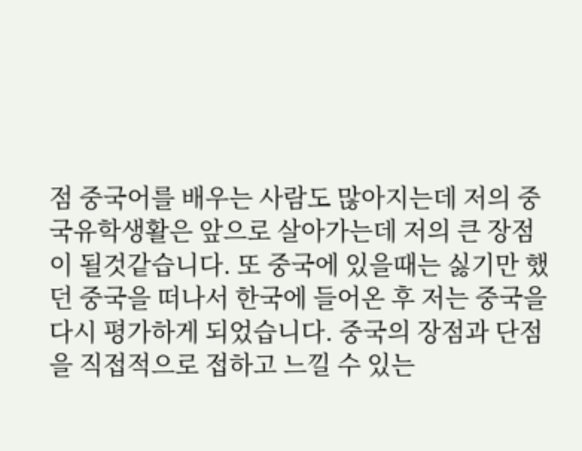점 중국어를 배우는 사람도 많아지는데 저의 중국유학생활은 앞으로 살아가는데 저의 큰 장점이 될것같습니다. 또 중국에 있을때는 싫기만 했던 중국을 떠나서 한국에 들어온 후 저는 중국을 다시 평가하게 되었습니다. 중국의 장점과 단점을 직접적으로 접하고 느낄 수 있는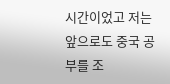시간이었고 저는 앞으로도 중국 공부를 조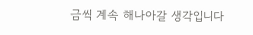금씩 계속 해나아갈 생각입니다